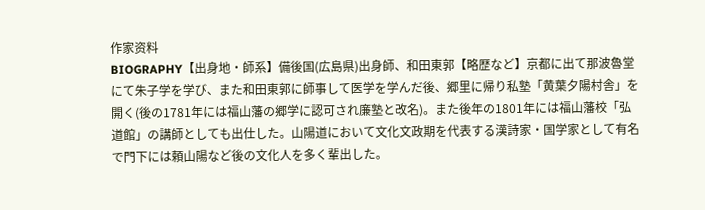作家资料
BIOGRAPHY【出身地・師系】備後国(広島県)出身師、和田東郭【略歴など】京都に出て那波魯堂にて朱子学を学び、また和田東郭に師事して医学を学んだ後、郷里に帰り私塾「黄葉夕陽村舎」を開く(後の1781年には福山藩の郷学に認可され廉塾と改名)。また後年の1801年には福山藩校「弘道館」の講師としても出仕した。山陽道において文化文政期を代表する漢詩家・国学家として有名で門下には頼山陽など後の文化人を多く輩出した。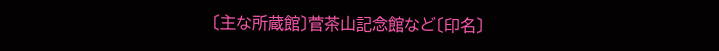〔主な所蔵館〕菅茶山記念館など〔印名〕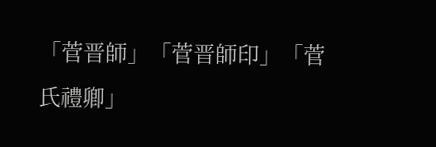「菅晋師」「菅晋師印」「菅氏禮卿」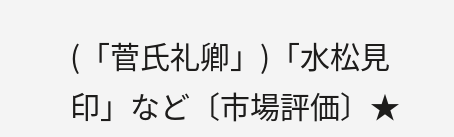(「菅氏礼卿」)「水松見印」など〔市場評価〕★